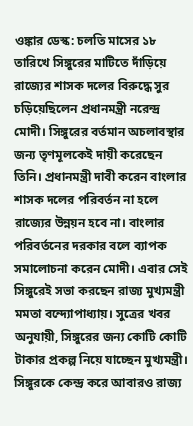ওঙ্কার ডেস্ক: চলতি মাসের ১৮ তারিখে সিঙ্গুরের মাটিতে দাঁড়িয়ে রাজ্যের শাসক দলের বিরুদ্ধে সুর চড়িয়েছিলেন প্রধানমন্ত্রী নরেন্দ্র মোদী। সিঙ্গুরের বর্তমান অচলাবস্থার জন্য তৃণমূলকেই দায়ী করেছেন তিনি। প্রধানমন্ত্রী দাবী করেন বাংলার শাসক দলের পরিবর্তন না হলে রাজ্যের উন্নয়ন হবে না। বাংলার পরিবর্তনের দরকার বলে ব্যাপক সমালোচনা করেন মোদী। এবার সেই সিঙ্গুরেই সভা করছেন রাজ্য মুখ্যমন্ত্রী মমতা বন্দ্যোপাধ্যায়। সুত্রের খবর অনুযায়ী, সিঙ্গুরের জন্য কোটি কোটি টাকার প্রকল্প নিয়ে যাচ্ছেন মুখ্যমন্ত্রী।
সিঙ্গুরকে কেন্দ্র করে আবারও রাজ্য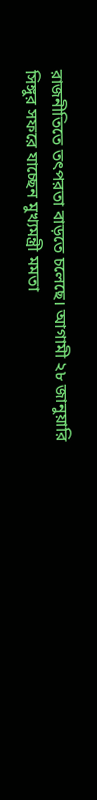রাজনীতিতে তৎপরতা বাড়তে চলেছে। আগামী ২৮ জানুয়ারি সিঙ্গুর সফরে যাচ্ছেন মুখ্যমন্ত্রী মমতা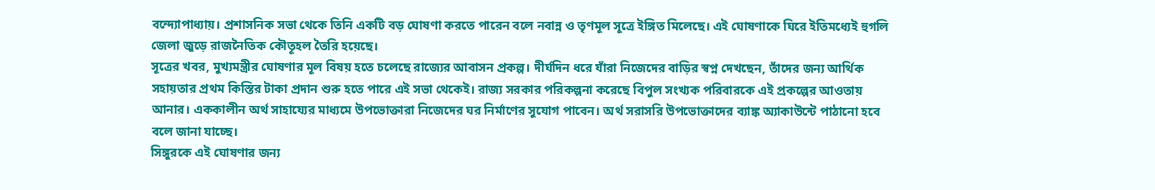বন্দ্যোপাধ্যায়। প্রশাসনিক সভা থেকে তিনি একটি বড় ঘোষণা করতে পারেন বলে নবান্ন ও তৃণমূল সূত্রে ইঙ্গিত মিলেছে। এই ঘোষণাকে ঘিরে ইতিমধ্যেই হুগলি জেলা জুড়ে রাজনৈতিক কৌতূহল তৈরি হয়েছে।
সূত্রের খবর, মুখ্যমন্ত্রীর ঘোষণার মূল বিষয় হতে চলেছে রাজ্যের আবাসন প্রকল্প। দীর্ঘদিন ধরে যাঁরা নিজেদের বাড়ির স্বপ্ন দেখছেন, তাঁদের জন্য আর্থিক সহায়তার প্রথম কিস্তির টাকা প্রদান শুরু হতে পারে এই সভা থেকেই। রাজ্য সরকার পরিকল্পনা করেছে বিপুল সংখ্যক পরিবারকে এই প্রকল্পের আওতায় আনার। এককালীন অর্থ সাহায্যের মাধ্যমে উপভোক্তারা নিজেদের ঘর নির্মাণের সুযোগ পাবেন। অর্থ সরাসরি উপভোক্তাদের ব্যাঙ্ক অ্যাকাউন্টে পাঠানো হবে বলে জানা যাচ্ছে।
সিঙ্গুরকে এই ঘোষণার জন্য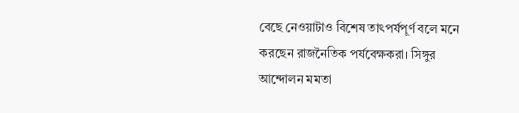বেছে নেওয়াটাও বিশেষ তাৎপর্যপূর্ণ বলে মনে করছেন রাজনৈতিক পর্যবেক্ষকরা। সিঙ্গুর আন্দোলন মমতা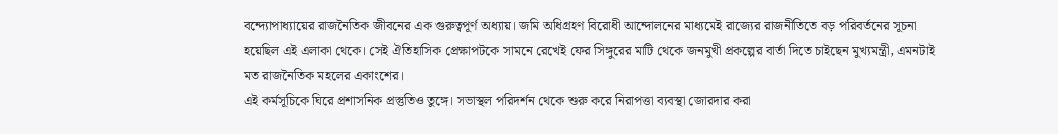বন্দ্যোপাধ্যায়ের রাজনৈতিক জীবনের এক গুরুত্বপূর্ণ অধ্যায়। জমি অধিগ্রহণ বিরোধী আন্দোলনের মাধ্যমেই রাজ্যের রাজনীতিতে বড় পরিবর্তনের সূচনা হয়েছিল এই এলাকা থেকে। সেই ঐতিহাসিক প্রেক্ষাপটকে সামনে রেখেই ফের সিঙ্গুরের মাটি থেকে জনমুখী প্রকল্পের বার্তা দিতে চাইছেন মুখ্যমন্ত্রী, এমনটাই মত রাজনৈতিক মহলের একাংশের।
এই কর্মসূচিকে ঘিরে প্রশাসনিক প্রস্তুতিও তুঙ্গে। সভাস্থল পরিদর্শন থেকে শুরু করে নিরাপত্তা ব্যবস্থা জোরদার করা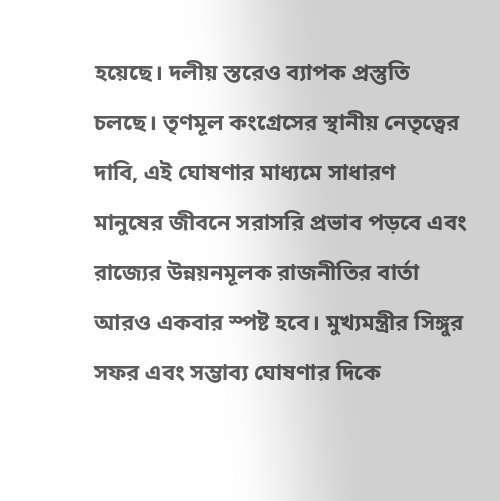হয়েছে। দলীয় স্তরেও ব্যাপক প্রস্তুতি চলছে। তৃণমূল কংগ্রেসের স্থানীয় নেতৃত্বের দাবি, এই ঘোষণার মাধ্যমে সাধারণ মানুষের জীবনে সরাসরি প্রভাব পড়বে এবং রাজ্যের উন্নয়নমূলক রাজনীতির বার্তা আরও একবার স্পষ্ট হবে। মুখ্যমন্ত্রীর সিঙ্গুর সফর এবং সম্ভাব্য ঘোষণার দিকে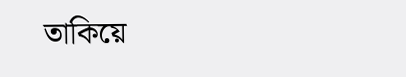তাকিয়ে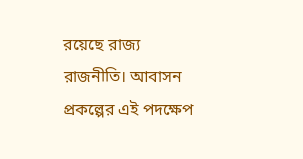রয়েছে রাজ্য রাজনীতি। আবাসন প্রকল্পের এই পদক্ষেপ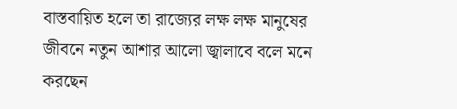বাস্তবায়িত হলে তা রাজ্যের লক্ষ লক্ষ মানুষের জীবনে নতুন আশার আলো জ্বালাবে বলে মনে করছেন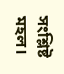সংশ্লিষ্ট মহল।